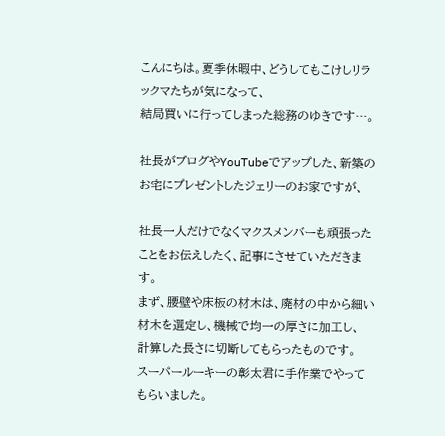こんにちは。夏季休暇中、どうしてもこけしリラックマたちが気になって、
結局買いに行ってしまった総務のゆきです…。

社長がブログやYouTubeでアップした、新築のお宅にプレゼントしたジェリーのお家ですが、

社長一人だけでなくマクスメンバーも頑張ったことをお伝えしたく、記事にさせていただきます。
まず、腰壁や床板の材木は、廃材の中から細い材木を選定し、機械で均一の厚さに加工し、
計算した長さに切断してもらったものです。
スーパールーキーの彰太君に手作業でやってもらいました。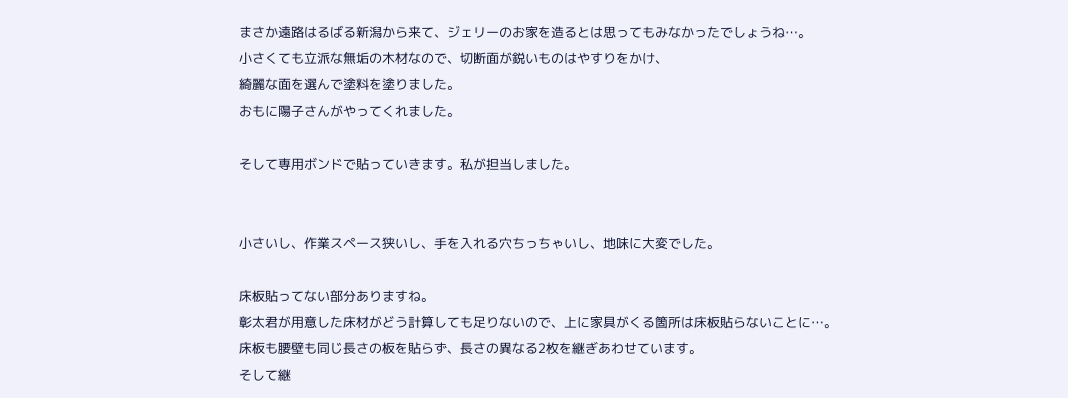まさか遠路はるばる新潟から来て、ジェリーのお家を造るとは思ってもみなかったでしょうね…。
小さくても立派な無垢の木材なので、切断面が鋭いものはやすりをかけ、
綺麗な面を選んで塗料を塗りました。
おもに陽子さんがやってくれました。

そして専用ボンドで貼っていきます。私が担当しました。


小さいし、作業スペース狭いし、手を入れる穴ちっちゃいし、地味に大変でした。

床板貼ってない部分ありますね。
彰太君が用意した床材がどう計算しても足りないので、上に家具がくる箇所は床板貼らないことに…。
床板も腰壁も同じ長さの板を貼らず、長さの異なる2枚を継ぎあわせています。
そして継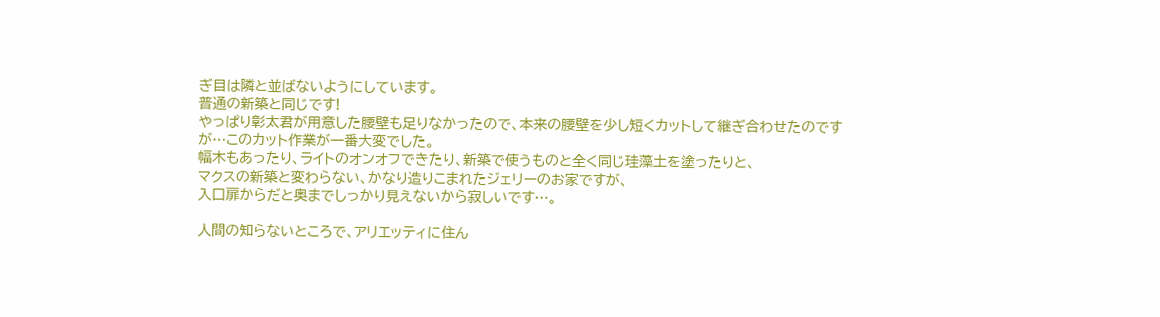ぎ目は隣と並ばないようにしています。
普通の新築と同じです!
やっぱり彰太君が用意した腰壁も足りなかったので、本来の腰壁を少し短くカットして継ぎ合わせたのですが…このカット作業が一番大変でした。
幅木もあったり、ライトのオンオフできたり、新築で使うものと全く同じ珪藻土を塗ったりと、
マクスの新築と変わらない、かなり造りこまれたジェリーのお家ですが、
入口扉からだと奥までしっかり見えないから寂しいです…。

人間の知らないところで、アリエッティに住ん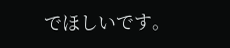でほしいです。